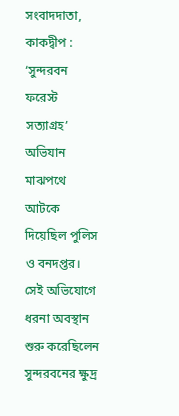সংবাদদাতা, কাকদ্বীপ : ‘সুন্দরবন ফরেস্ট সত্যাগ্রহ’ অভিযান মাঝপথে আটকে দিয়েছিল পুলিস ও বনদপ্তর। সেই অভিযোগে ধরনা অবস্থান শুরু করেছিলেন সুন্দরবনের ক্ষুদ্র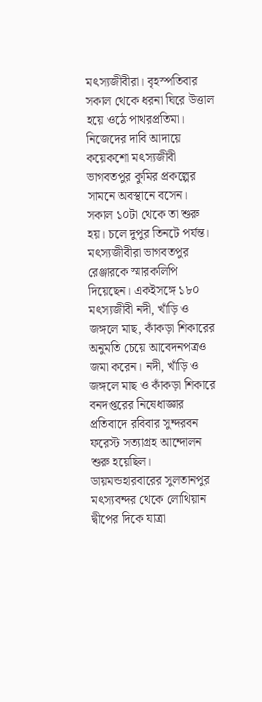মৎস্যজীবীরা। বৃহস্পতিবার সকাল থেকে ধরনা ঘিরে উত্তাল হয়ে ওঠে পাথরপ্রতিমা। নিজেদের দাবি আদায়ে কয়েকশো মৎস্যজীবী ভাগবতপুর কুমির প্রকল্পের সামনে অবস্থানে বসেন। সকাল ১০টা থেকে তা শুরু হয়। চলে দুপুর তিনটে পর্যন্ত। মৎস্যজীবীরা ভাগবতপুর রেঞ্জারকে স্মারকলিপি দিয়েছেন। একইসঙ্গে ১৮০ মৎস্যজীবী নদী, খাঁড়ি ও জঙ্গলে মাছ, কাঁকড়া শিকারের অনুমতি চেয়ে আবেদনপত্রও জমা করেন। নদী, খাঁড়ি ও জঙ্গলে মাছ ও কাঁকড়া শিকারে বনদপ্তরের নিষেধাজ্ঞার প্রতিবাদে রবিবার সুন্দরবন ফরেস্ট সত্যাগ্রহ আন্দোলন শুরু হয়েছিল। ডায়মন্ডহারবারের সুলতানপুর মৎস্যবন্দর থেকে লোথিয়ান দ্বীপের দিকে যাত্রা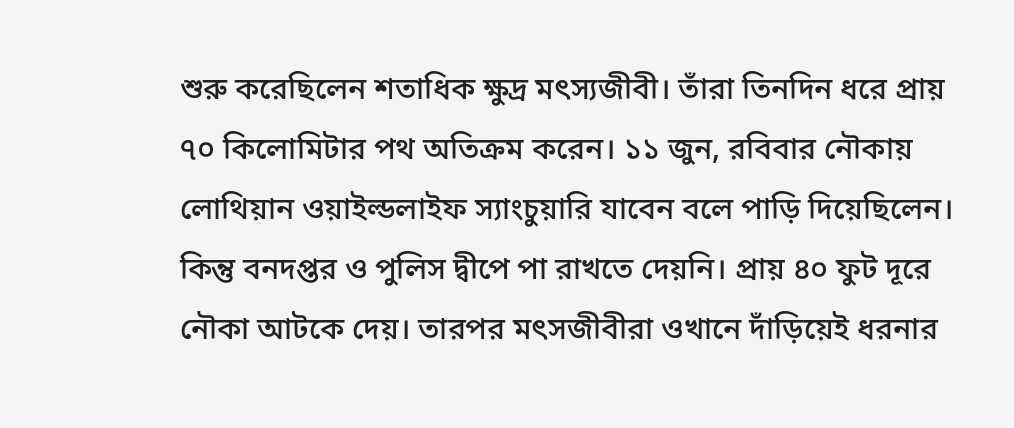শুরু করেছিলেন শতাধিক ক্ষুদ্র মৎস্যজীবী। তাঁরা তিনদিন ধরে প্রায় ৭০ কিলোমিটার পথ অতিক্রম করেন। ১১ জুন, রবিবার নৌকায় লোথিয়ান ওয়াইল্ডলাইফ স্যাংচুয়ারি যাবেন বলে পাড়ি দিয়েছিলেন। কিন্তু বনদপ্তর ও পুলিস দ্বীপে পা রাখতে দেয়নি। প্রায় ৪০ ফুট দূরে নৌকা আটকে দেয়। তারপর মৎসজীবীরা ওখানে দাঁড়িয়েই ধরনার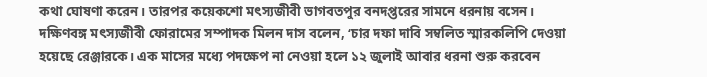কথা ঘোষণা করেন। তারপর কয়েকশো মৎস্যজীবী ভাগবতপুর বনদপ্তরের সামনে ধরনায় বসেন। দক্ষিণবঙ্গ মৎস্যজীবী ফোরামের সম্পাদক মিলন দাস বলেন, ‘চার দফা দাবি সম্বলিত স্মারকলিপি দেওয়া হয়েছে রেঞ্জারকে। এক মাসের মধ্যে পদক্ষেপ না নেওয়া হলে ১২ জুলাই আবার ধরনা শুরু করবেন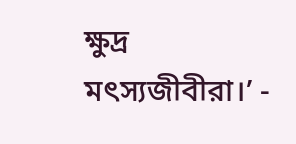ক্ষুদ্র মৎস্যজীবীরা।’ -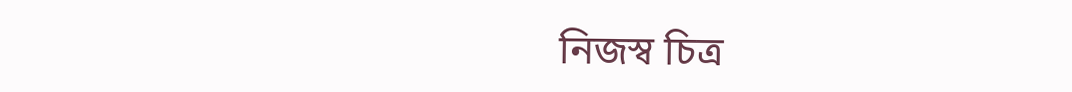নিজস্ব চিত্র